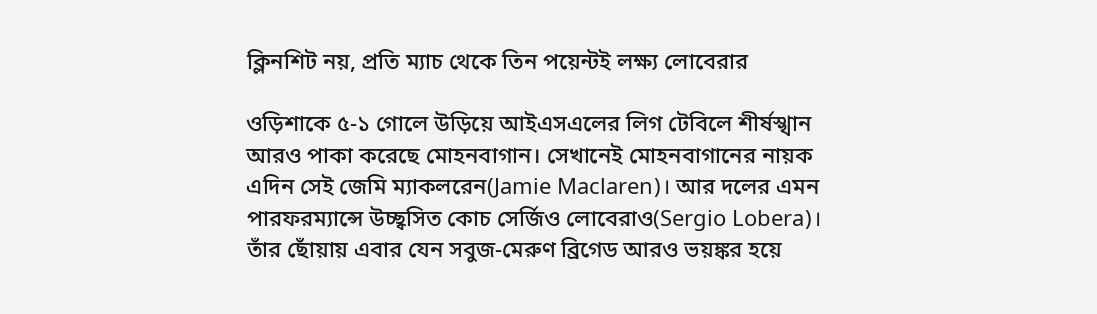ক্লিনশিট নয়, প্রতি ম্যাচ থেকে তিন পয়েন্টই লক্ষ্য লোবেরার

ওড়িশাকে ৫-১ গোলে উড়িয়ে আইএসএলের লিগ টেবিলে শীর্ষস্খান আরও পাকা করেছে মোহনবাগান। সেখানেই মোহনবাগানের নায়ক এদিন সেই জেমি ম্যাকলরেন(Jamie Maclaren)। আর দলের এমন পারফরম্যান্সে উচ্ছ্বসিত কোচ সের্জিও লোবেরাও(Sergio Lobera)। তাঁর ছোঁয়ায় এবার যেন সবুজ-মেরুণ ব্রিগেড আরও ভয়ঙ্কর হয়ে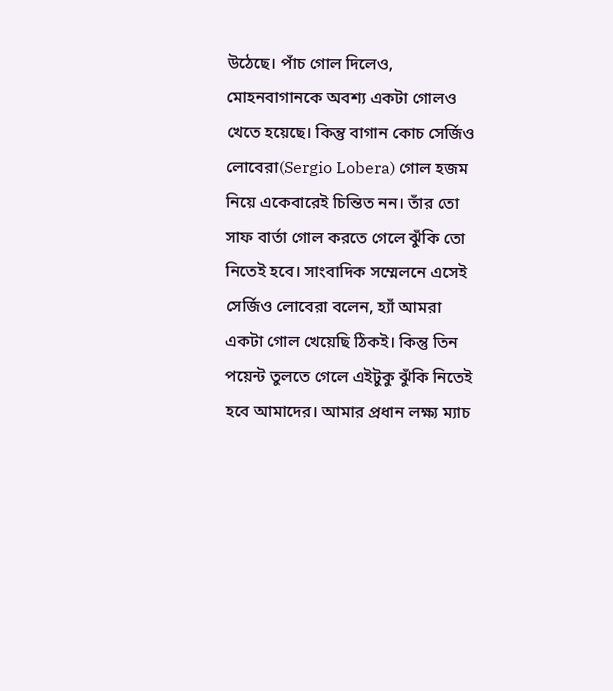উঠেছে। পাঁচ গোল দিলেও, মোহনবাগানকে অবশ্য একটা গোলও খেতে হয়েছে। কিন্তু বাগান কোচ সের্জিও লোবেরা(Sergio Lobera) গোল হজম নিয়ে একেবারেই চিন্তিত নন। তাঁর তো সাফ বার্তা গোল করতে গেলে ঝুঁকি তো নিতেই হবে। সাংবাদিক সম্মেলনে এসেই সের্জিও লোবেরা বলেন, হ্যাঁ আমরা একটা গোল খেয়েছি ঠিকই। কিন্তু তিন পয়েন্ট তুলতে গেলে এইটুকু ঝুঁকি নিতেই হবে আমাদের। আমার প্রধান লক্ষ্য ম্যাচ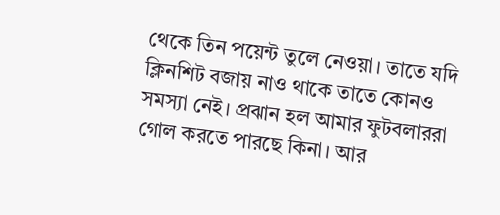থেকে তিন পয়েন্ট তুলে নেওয়া। তাতে যদি ক্লিনশিট বজায় নাও থাকে তাতে কোনও সমস্যা নেই। প্রঝান হল আমার ফুটবলাররা গোল করতে পারছে কিনা। আর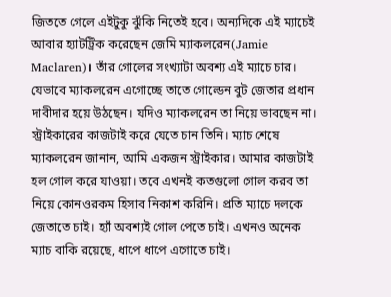জিততে গেলে এইটুকু ঝুঁকি নিতেই হবে। অন্যদিকে এই ম্যাচেই আবার হ্যাটট্রিক করেছেন জেমি ম্যাকলরেন(Jamie Maclaren)। তাঁর গোলের সংখ্যাটা অবশ্য এই ম্যাচে চার। যেভাবে ম্যাকলরেন এগোচ্ছে তাতে গোল্ডেন বুট জেতার প্রধান দাবীদার হয়ে উঠছেন। যদিও ম্যাকলরেন তা নিয়ে ভাবছেন না। স্ট্রাইকারের কাজটাই করে যেতে চান তিনি। ম্যাচ শেষে ম্যাকলরেন জানান, আমি একজন স্ট্রাইকার। আমার কাজটাই হল গোল করে যাওয়া। তবে এখনই কতগুলো গোল করব তা নিয়ে কোনওরকম হিসাব নিকাশ করিনি। প্রতি ম্যাচে দলকে জেতাতে চাই। হ্যাঁ অবশ্যই গোল পেতে চাই। এখনও অনেক ম্যাচ বাকি রয়েছে, ধাপে ধাপে এগোতে চাই।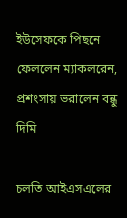ইউসেফকে পিছনে ফেললেন ম্যাকলরেন, প্রশংসায় ভরালেন বন্ধু দিমি

চলতি আইএসএলের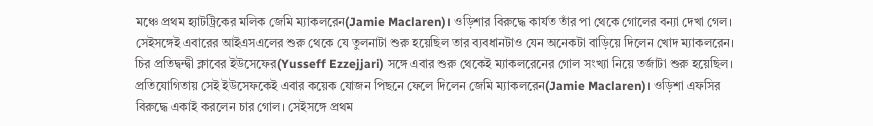মঞ্চে প্রথম হ্যাটট্রিকের মলিক জেমি ম্যাকলরেন(Jamie Maclaren)। ওড়িশার বিরুদ্ধে কার্যত তাঁর পা থেকে গোলের বন্যা দেখা গেল। সেইসঙ্গেই এবারের আইএসএলের শুরু থেকে যে তুলনাটা শুরু হয়েছিল তার ব্যবধানটাও যেন অনেকটা বাড়িয়ে দিলেন খোদ ম্যাকলরেন। চির প্রতিদ্বন্দ্বী ক্লাবের ইউসেফের(Yusseff Ezzejjari) সঙ্গে এবার শুরু থেকেই ম্যাকলরেনের গোল সংখ্যা নিয়ে তর্জাটা শুরু হয়েছিল। প্রতিযোগিতায় সেই ইউসেফকেই এবার কয়েক যোজন পিছনে ফেলে দিলেন জেমি ম্যাকলরেন(Jamie Maclaren)। ওড়িশা এফসির বিরুদ্ধে একাই করলেন চার গোল। সেইসঙ্গে প্রথম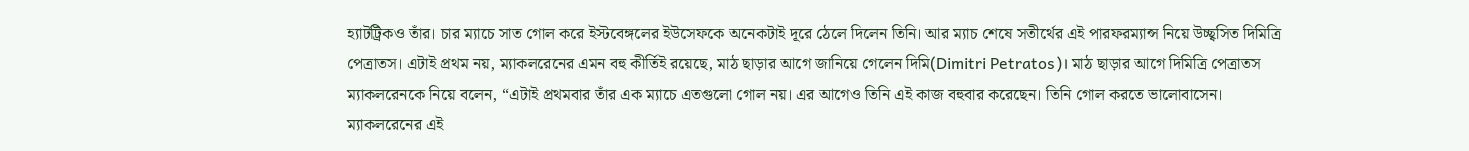হ্যাটট্রিকও তাঁর। চার ম্যাচে সাত গোল করে ইস্টবেঙ্গলের ইউসেফকে অনেকটাই দূরে ঠেলে দিলেন তিনি। আর ম্যাচ শেষে সতীর্থের এই পারফরম্যান্স নিয়ে উচ্ছ্বসিত দিমিত্রি পেত্রাতস। এটাই প্রথম নয়, ম্যাকলরেনের এমন বহু কীর্তিই রয়েছে, মাঠ ছাড়ার আগে জানিয়ে গেলেন দিমি(Dimitri Petratos)। মাঠ ছাড়ার আগে দিমিত্রি পেত্রাতস ম্যাকলরেনকে নিয়ে বলেন, “এটাই প্রথমবার তাঁর এক ম্যাচে এতগুলো গোল নয়। এর আগেও তিনি এই কাজ বহুবার করেছেন। তিনি গোল করতে ভালোবাসেন। ম্যাকলরেনের এই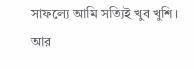সাফল্যে আমি সত্যিই খুব খুশি। আর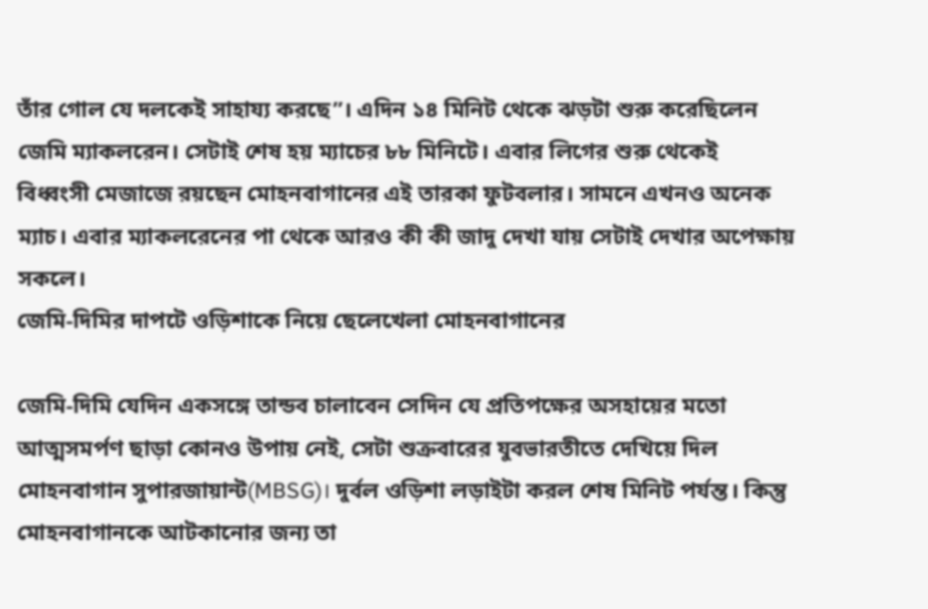তাঁর গোল যে দলকেই সাহায্য করছে”। এদিন ১৪ মিনিট থেকে ঝড়টা শুরু করেছিলেন জেমি ম্যাকলরেন। সেটাই শেষ হয় ম্যাচের ৮৮ মিনিটে। এবার লিগের শুরু থেকেই বিধ্বংসী মেজাজে রয়ছেন মোহনবাগানের এই তারকা ফুটবলার। সামনে এখনও অনেক ম্যাচ। এবার ম্যাকলরেনের পা থেকে আরও কী কী জাদু দেখা যায় সেটাই দেখার অপেক্ষায় সকলে।
জেমি-দিমির দাপটে ওড়িশাকে নিয়ে ছেলেখেলা মোহনবাগানের

জেমি-দিমি যেদিন একসঙ্গে তান্ডব চালাবেন সেদিন যে প্রতিপক্ষের অসহায়ের মতো আত্মসমর্পণ ছাড়া কোনও উপায় নেই, সেটা শুক্রবারের যুবভারতীতে দেখিয়ে দিল মোহনবাগান সুপারজায়ান্ট(MBSG)। দুর্বল ওড়িশা লড়াইটা করল শেষ মিনিট পর্যন্ত। কিন্তু মোহনবাগানকে আটকানোর জন্য তা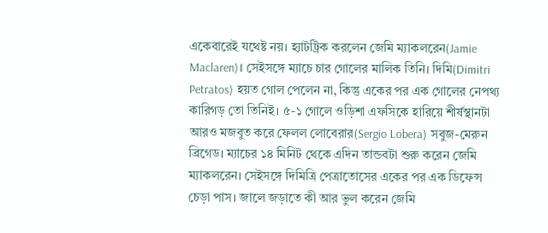একেবারেই যথেষ্ট নয়। হ্যাটট্রিক করলেন জেমি ম্যাকলরেন(Jamie Maclaren)। সেইসঙ্গে ম্যাচে চার গোলের মালিক তিনি। দিমি(Dimitri Petratos) হয়ত গোল পেলেন না, কিন্তু একের পর এক গোলের নেপথ্য কারিগড় তো তিনিই। ৫-১ গোলে ওড়িশা এফসিকে হারিয়ে শীর্ষস্থানটা আরও মজবুত করে ফেলল লোবেরার(Sergio Lobera) সবুজ-মেরুন ব্রিগেড। ম্যাচের ১৪ মিনিট থেকে এদিন তান্ডবটা শুরু করেন জেমি ম্যাকলরেন। সেইসঙ্গে দিমিত্রি পেত্রাতোসের একের পর এক ডিফেন্স চেড়া পাস। জালে জড়াতে কী আর ভুল করেন জেমি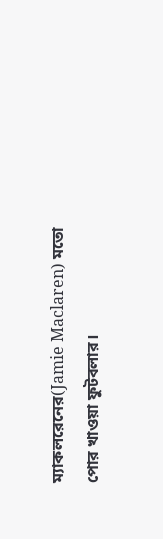ম্যাকলরেনের(Jamie Maclaren) মতো পোর খাওয়া ফুটবলার।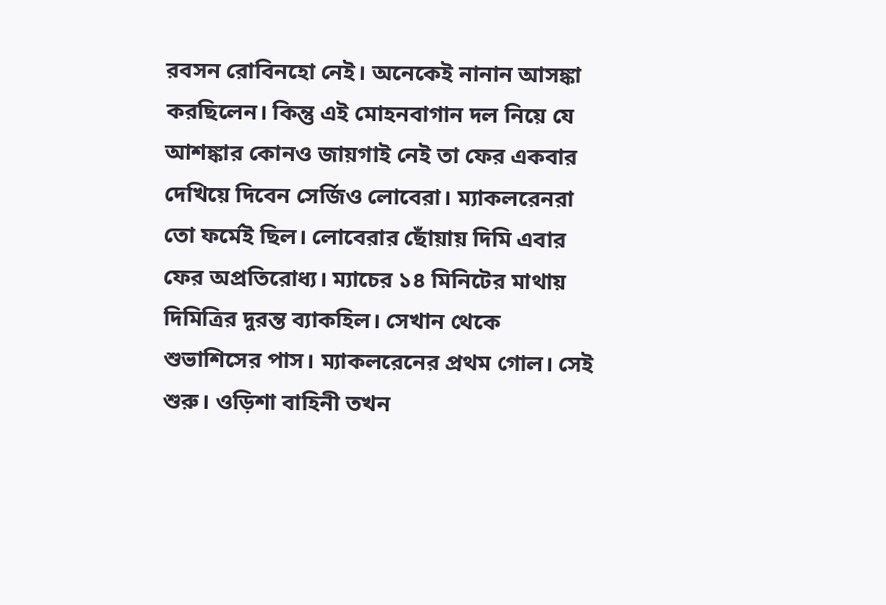রবসন রোবিনহো নেই। অনেকেই নানান আসঙ্কা করছিলেন। কিন্তু এই মোহনবাগান দল নিয়ে যে আশঙ্কার কোনও জায়গাই নেই তা ফের একবার দেখিয়ে দিবেন সের্জিও লোবেরা। ম্যাকলরেনরা তো ফর্মেই ছিল। লোবেরার ছোঁয়ায় দিমি এবার ফের অপ্রতিরোধ্য। ম্যাচের ১৪ মিনিটের মাথায় দিমিত্রির দুরন্ত ব্যাকহিল। সেখান থেকে শুভাশিসের পাস। ম্যাকলরেনের প্রথম গোল। সেই শুরু। ওড়িশা বাহিনী তখন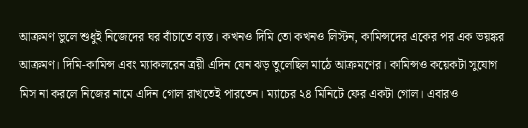আক্রমণ ভুলে শুধুই নিজেদের ঘর বাঁচাতে ব্যস্ত। কখনও দিমি তো কখনও লিস্টন, কামিন্সদের একের পর এক ভয়ঙ্কর আক্রমণ। দিমি-কামিন্স এবং ম্যাকলরেন ত্রয়ী এদিন যেন ঝড় তুলেছিল মাঠে আক্রমণের। কামিন্সও কয়েকটা সুযোগ মিস না করলে নিজের নামে এদিন গোল রাখতেই পারতেন। ম্যাচের ২৪ মিনিটে ফের একটা গোল। এবারও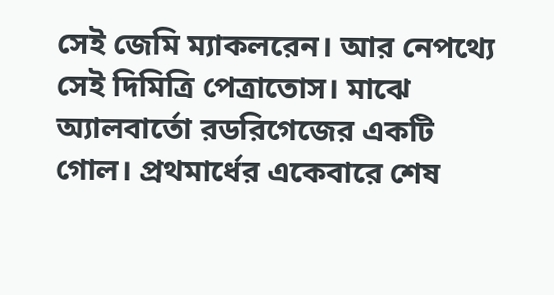সেই জেমি ম্যাকলরেন। আর নেপথ্যে সেই দিমিত্রি পেত্রাতোস। মাঝে অ্যালবার্তো রডরিগেজের একটি গোল। প্রথমার্ধের একেবারে শেষ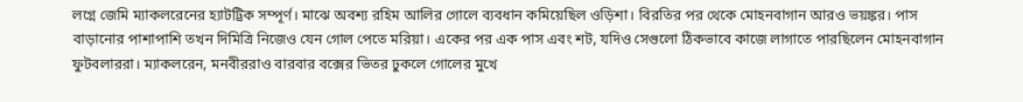লগ্নে জেমি ম্যাকলরেনের হ্যাটট্রিক সম্পূর্ণ। মাঝে অবশ্য রহিম আলির গোলে ব্যবধান কমিয়েছিল ওড়িশা। বিরতির পর থেকে মোহনবাগান আরও ভয়ঙ্কর। পাস বাড়ানোর পাশাপাশি তখন দিমিত্রি নিজেও যেন গোল পেতে মরিয়া। একের পর এক পাস এবং শট, যদিও সেগুলো ঠিকভাবে কাজে লাগাতে পারছিলেন মোহনবাগান ফুটবলাররা। ম্যাকলরেন, মনবীররাও বারবার বক্সের ভিতর ঢুকলে গোলের মুখে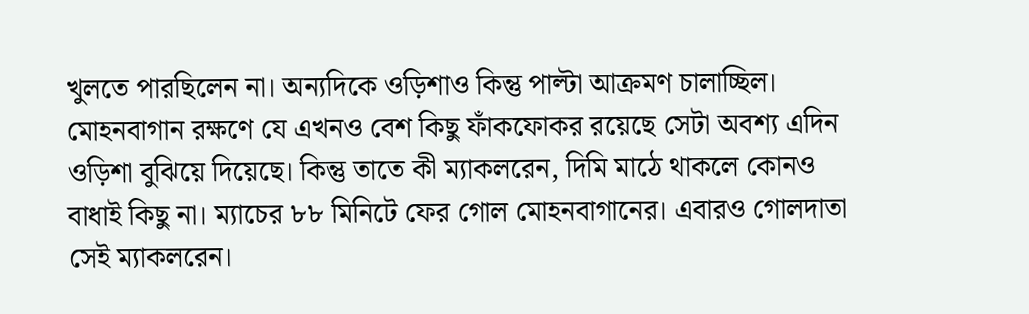খুলতে পারছিলেন না। অন্যদিকে ওড়িশাও কিন্তু পাল্টা আক্রমণ চালাচ্ছিল। মোহনবাগান রক্ষণে যে এখনও বেশ কিছু ফাঁকফোকর রয়েছে সেটা অবশ্য এদিন ওড়িশা বুঝিয়ে দিয়েছে। কিন্তু তাতে কী ম্যাকলরেন, দিমি মাঠে থাকলে কোনও বাধাই কিছু না। ম্যাচের ৮৮ মিনিটে ফের গোল মোহনবাগানের। এবারও গোলদাতা সেই ম্যাকলরেন।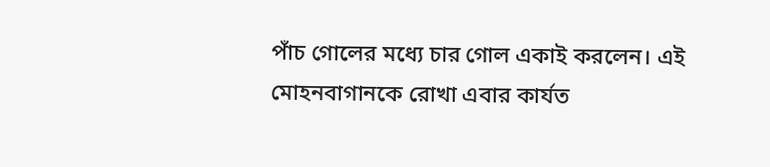পাঁচ গোলের মধ্যে চার গোল একাই করলেন। এই মোহনবাগানকে রোখা এবার কার্যত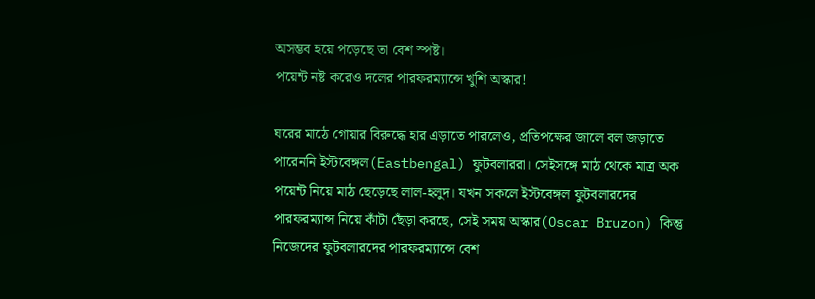অসম্ভব হয়ে পড়েছে তা বেশ স্পষ্ট।
পয়েন্ট নষ্ট করেও দলের পারফরম্যান্সে খুশি অস্কার!

ঘরের মাঠে গোয়ার বিরুদ্ধে হার এড়াতে পারলেও, প্রতিপক্ষের জালে বল জড়াতে পারেননি ইস্টবেঙ্গল(Eastbengal) ফুটবলাররা। সেইসঙ্গে মাঠ থেকে মাত্র অক পয়েন্ট নিয়ে মাঠ ছেড়েছে লাল-হলুদ। যখন সকলে ইস্টবেঙ্গল ফুটবলারদের পারফরম্যান্স নিয়ে কাঁটা ছেঁড়া করছে, সেই সময় অস্কার(Oscar Bruzon) কিন্তু নিজেদের ফুটবলারদের পারফরম্যান্সে বেশ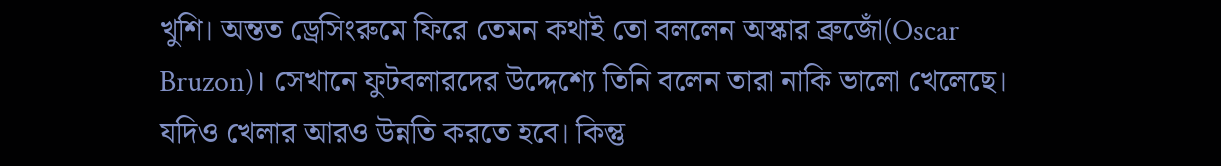খুশি। অন্তত ড্রেসিংরুমে ফিরে তেমন কথাই তো বললেন অস্কার ব্রুজোঁ(Oscar Bruzon)। সেখানে ফুটবলারদের উদ্দেশ্যে তিনি বলেন তারা নাকি ভালো খেলেছে। যদিও খেলার আরও উন্নতি করতে হবে। কিন্তু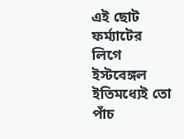এই ছোট ফর্ম্যাটের লিগে ইস্টবেঙ্গল ইতিমধ্যেই তো পাঁচ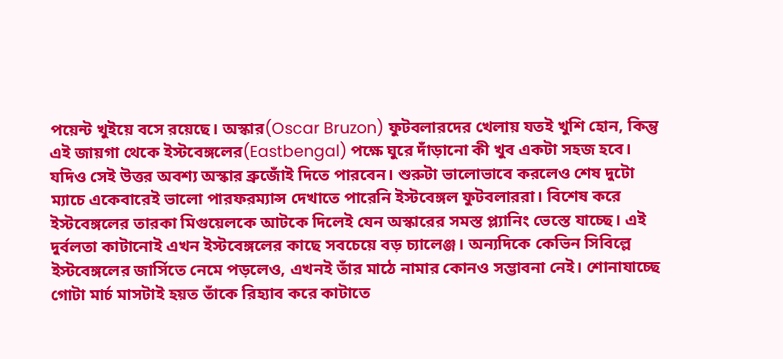পয়েন্ট খুইয়ে বসে রয়েছে। অস্কার(Oscar Bruzon) ফুটবলারদের খেলায় যতই খুশি হোন, কিন্তু এই জায়গা থেকে ইস্টবেঙ্গলের(Eastbengal) পক্ষে ঘুরে দাঁড়ানো কী খুব একটা সহজ হবে। যদিও সেই উত্তর অবশ্য অস্কার ব্রুজোঁই দিতে পারবেন। শুরুটা ভালোভাবে করলেও শেষ দুটো ম্যাচে একেবারেই ভালো পারফরম্যান্স দেখাতে পারেনি ইস্টবেঙ্গল ফুটবলাররা। বিশেষ করে ইস্টবেঙ্গলের তারকা মিগুয়েলকে আটকে দিলেই যেন অস্কারের সমস্ত প্ল্যানিং ভেস্তে যাচ্ছে। এই দুর্বলতা কাটানোই এখন ইস্টবেঙ্গলের কাছে সবচেয়ে বড় চ্যালেঞ্জ। অন্যদিকে কেভিন সিবিল্লে ইস্টবেঙ্গলের জার্সিতে নেমে পড়লেও, এখনই তাঁর মাঠে নামার কোনও সম্ভাবনা নেই। শোনাযাচ্ছে গোটা মার্চ মাসটাই হয়ত তাঁকে রিহ্যাব করে কাটাতে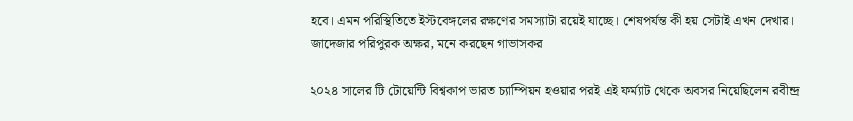হবে। এমন পরিস্থিতিতে ইস্টবেঙ্গলের রক্ষণের সমস্যাটা রয়েই যাচ্ছে। শেষপর্যন্ত কী হয় সেটাই এখন দেখার।
জাদেজার পরিপুরক অক্ষর, মনে করছেন গাভাসকর

২০২৪ সালের টি টোয়েন্টি বিশ্বকাপ ভারত চ্যাম্পিয়ন হওয়ার পরই এই ফর্ম্যাট থেকে অবসর নিয়েছিলেন রবীন্দ্র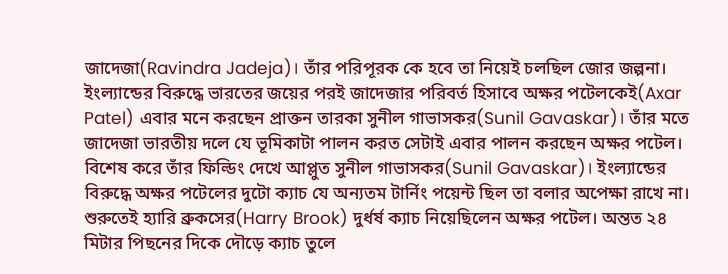জাদেজা(Ravindra Jadeja)। তাঁর পরিপূরক কে হবে তা নিয়েই চলছিল জোর জল্পনা। ইংল্যান্ডের বিরুদ্ধে ভারতের জয়ের পরই জাদেজার পরিবর্ত হিসাবে অক্ষর পটেলকেই(Axar Patel) এবার মনে করছেন প্রাক্তন তারকা সুনীল গাভাসকর(Sunil Gavaskar)। তাঁর মতে জাদেজা ভারতীয় দলে যে ভূমিকাটা পালন করত সেটাই এবার পালন করছেন অক্ষর পটেল। বিশেষ করে তাঁর ফিল্ডিং দেখে আপ্লুত সুনীল গাভাসকর(Sunil Gavaskar)। ইংল্যান্ডের বিরুদ্ধে অক্ষর পটেলের দুটো ক্যাচ যে অন্যতম টার্নিং পয়েন্ট ছিল তা বলার অপেক্ষা রাখে না। শুরুতেই হ্যারি ব্রুকসের(Harry Brook) দুর্ধর্ষ ক্যাচ নিয়েছিলেন অক্ষর পটেল। অন্তত ২৪ মিটার পিছনের দিকে দৌড়ে ক্যাচ তুলে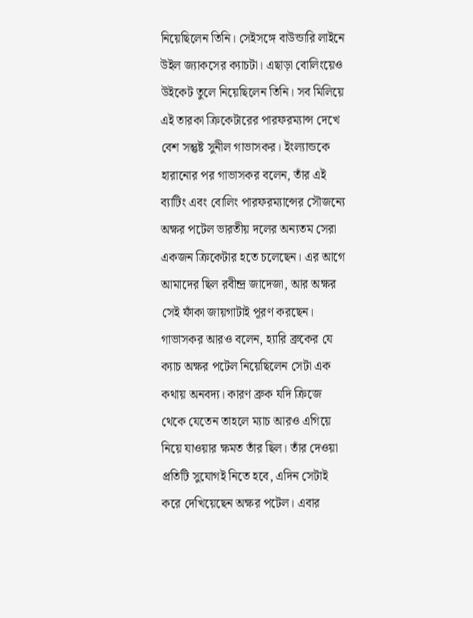নিয়েছিলেন তিনি। সেইসঙ্গে বাউন্ডারি লাইনে উইল জ্যাকসের ক্যাচটা। এছাড়া বোলিংয়েও উইকেট তুলে নিয়েছিলেন তিনি। সব মিলিয়ে এই তারকা ক্রিকেটারের পারফরম্যান্স দেখে বেশ সন্তুষ্ট সুনীল গাভাসকর। ইংল্যান্ডকে হারানোর পর গাভাসকর বলেন, তাঁর এই ব্যাটিং এবং বোলিং পারফরম্যান্সের সৌজন্যে অক্ষর পটেল ভারতীয় দলের অন্যতম সেরা একজন ক্রিকেটার হতে চলেছেন। এর আগে আমাদের ছিল রবীন্দ্র জাদেজা, আর অক্ষর সেই ফাঁকা জায়গাটাই পূরণ করছেন। গাভাসকর আরও বলেন, হ্যারি ব্রুকের যে ক্যাচ অক্ষর পটেল নিয়েছিলেন সেটা এক কথায় অনবদ্য। কারণ ব্রুক যদি ক্রিজে থেকে যেতেন তাহলে ম্যাচ আরও এগিয়ে নিয়ে যাওয়ার ক্ষমত তাঁর ছিল। তাঁর দেওয়া প্রতিটি সুযোগই নিতে হবে, এদিন সেটাই করে দেখিয়েছেন অক্ষর পটেল। এবার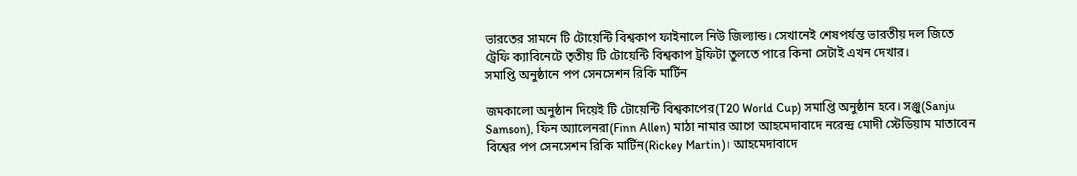ভারতের সামনে টি টোয়েন্টি বিশ্বকাপ ফাইনালে নিউ জিল্যান্ড। সেখানেই শেষপর্যন্ত ভারতীয় দল জিতে ট্রেফি ক্যাবিনেটে তৃতীয় টি টোয়েন্টি বিশ্বকাপ ট্রফিটা তুলতে পারে কিনা সেটাই এখন দেখার।
সমাপ্তি অনুষ্ঠানে পপ সেনসেশন রিকি মার্টিন

জমকালো অনুষ্ঠান দিয়েই টি টোয়েন্টি বিশ্বকাপের(T20 World Cup) সমাপ্তি অনুষ্ঠান হবে। সঞ্জু(Sanju Samson), ফিন অ্যালেনরা(Finn Allen) মাঠা নামার আগে আহমেদাবাদে নরেন্দ্র মোদী স্টেডিয়াম মাতাবেন বিশ্বের পপ সেনসেশন রিকি মার্টিন(Rickey Martin)। আহমেদাবাদে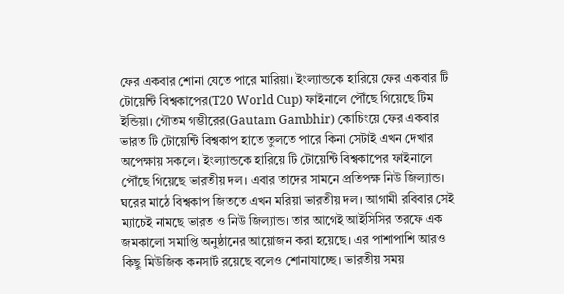ফের একবার শোনা যেতে পারে মারিয়া। ইংল্যান্ডকে হারিয়ে ফের একবার টি টোয়েন্টি বিশ্বকাপের(T20 World Cup) ফাইনালে পৌঁছে গিয়েছে টিম ইন্ডিয়া। গৌতম গম্ভীরের(Gautam Gambhir) কোচিংয়ে ফের একবার ভারত টি টোয়েন্টি বিশ্বকাপ হাতে তুলতে পারে কিনা সেটাই এখন দেখার অপেক্ষায় সকলে। ইংল্যান্ডকে হারিয়ে টি টোয়েন্টি বিশ্বকাপের ফাইনালে পৌঁছে গিয়েছে ভারতীয় দল। এবার তাদের সামনে প্রতিপক্ষ নিউ জিল্যান্ড। ঘরের মাঠে বিশ্বকাপ জিততে এখন মরিয়া ভারতীয় দল। আগামী রবিবার সেই ম্যাচেই নামছে ভারত ও নিউ জিল্যান্ড। তার আগেই আইসিসির তরফে এক জমকালো সমাপ্তি অনুষ্ঠানের আয়োজন করা হয়েছে। এর পাশাপাশি আরও কিছু মিউজিক কনসার্ট রয়েছে বলেও শোনাযাচ্ছে। ভারতীয় সময়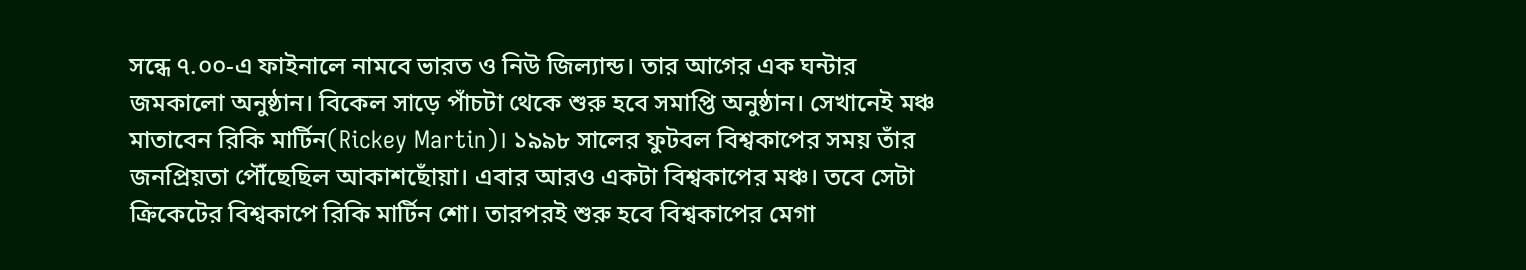সন্ধে ৭.০০-এ ফাইনালে নামবে ভারত ও নিউ জিল্যান্ড। তার আগের এক ঘন্টার জমকালো অনুষ্ঠান। বিকেল সাড়ে পাঁচটা থেকে শুরু হবে সমাপ্তি অনুষ্ঠান। সেখানেই মঞ্চ মাতাবেন রিকি মার্টিন(Rickey Martin)। ১৯৯৮ সালের ফুটবল বিশ্বকাপের সময় তাঁর জনপ্রিয়তা পৌঁছেছিল আকাশছোঁয়া। এবার আরও একটা বিশ্বকাপের মঞ্চ। তবে সেটা ক্রিকেটের বিশ্বকাপে রিকি মার্টিন শো। তারপরই শুরু হবে বিশ্বকাপের মেগা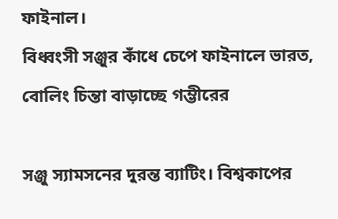ফাইনাল।
বিধ্বংসী সঞ্জুর কাঁধে চেপে ফাইনালে ভারত, বোলিং চিন্তা বাড়াচ্ছে গম্ভীরের

সঞ্জু স্যামসনের দুরন্ত ব্যাটিং। বিশ্বকাপের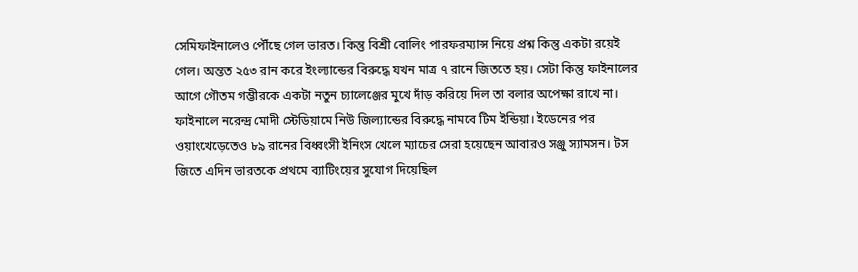সেমিফাইনালেও পৌঁছে গেল ভারত। কিন্তু বিশ্রী বোলিং পারফরম্যান্স নিয়ে প্রশ্ন কিন্তু একটা রয়েই গেল। অন্তত ২৫৩ রান করে ইংল্যান্ডের বিরুদ্ধে যখন মাত্র ৭ রানে জিততে হয়। সেটা কিন্তু ফাইনালের আগে গৌতম গম্ভীরকে একটা নতুন চ্যালেঞ্জের মুখে দাঁড় করিয়ে দিল তা বলার অপেক্ষা রাখে না। ফাইনালে নরেন্দ্র মোদী স্টেডিয়ামে নিউ জিল্যান্ডের বিরুদ্ধে নামবে টিম ইন্ডিয়া। ইডেনের পর ওয়াংখেড়েতেও ৮৯ রানের বিধ্বংসী ইনিংস খেলে ম্যাচের সেরা হয়েছেন আবারও সঞ্জু স্যামসন। টস জিতে এদিন ভারতকে প্রথমে ব্যাটিংয়ের সুযোগ দিয়েছিল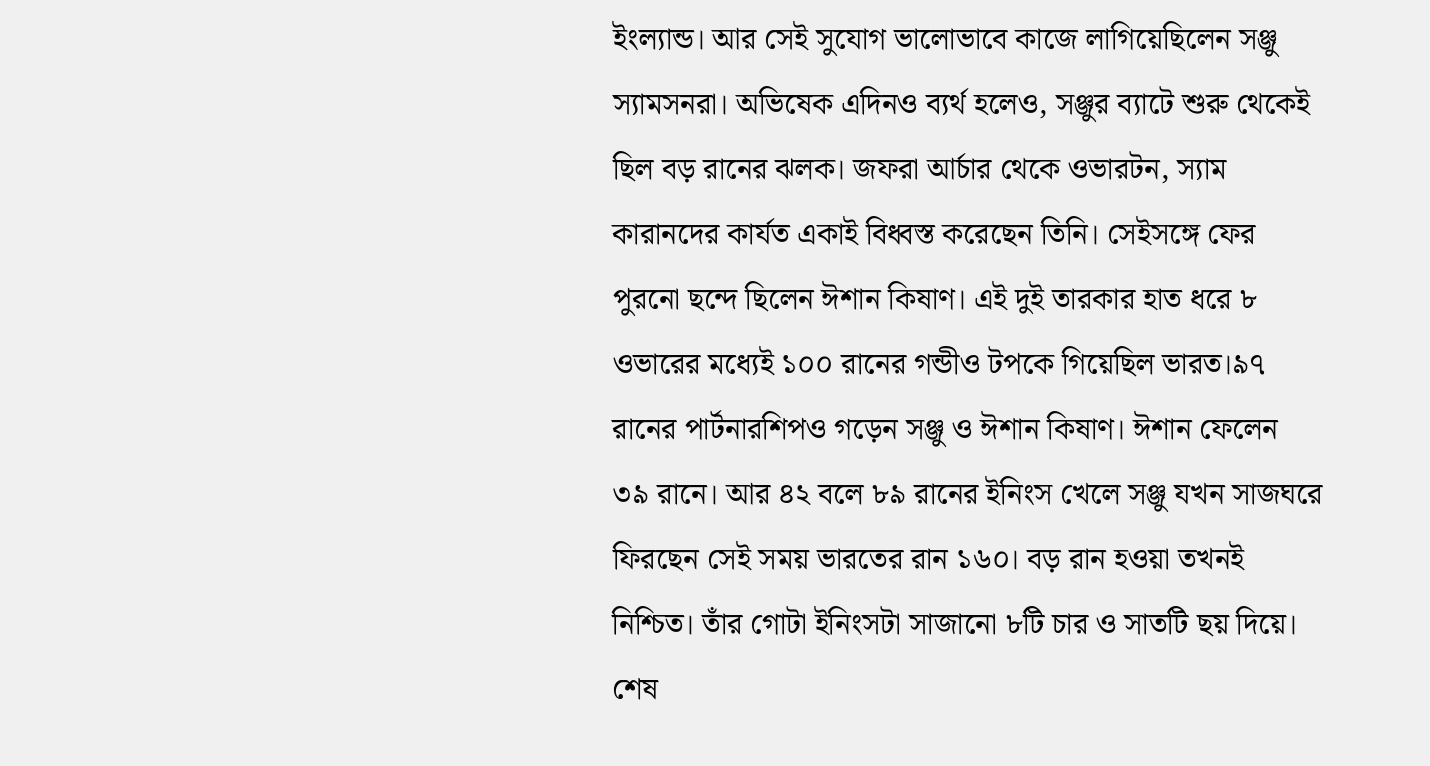ইংল্যান্ড। আর সেই সুযোগ ভালোভাবে কাজে লাগিয়েছিলেন সঞ্জু স্যামসনরা। অভিষেক এদিনও ব্যর্থ হলেও, সঞ্জুর ব্যাটে শুরু থেকেই ছিল বড় রানের ঝলক। জফরা আর্চার থেকে ওভারটন, স্যাম কারানদের কার্যত একাই বিধ্বস্ত করেছেন তিনি। সেইসঙ্গে ফের পুরনো ছন্দে ছিলেন ঈশান কিষাণ। এই দুই তারকার হাত ধরে ৮ ওভারের মধ্যেই ১০০ রানের গন্ডীও টপকে গিয়েছিল ভারত।৯৭ রানের পার্টনারশিপও গড়েন সঞ্জু ও ঈশান কিষাণ। ঈশান ফেলেন ৩৯ রানে। আর ৪২ বলে ৮৯ রানের ইনিংস খেলে সঞ্জু যখন সাজঘরে ফিরছেন সেই সময় ভারতের রান ১৬০। বড় রান হওয়া তখনই নিশ্চিত। তাঁর গোটা ইনিংসটা সাজানো ৮টি চার ও সাতটি ছয় দিয়ে। শেষ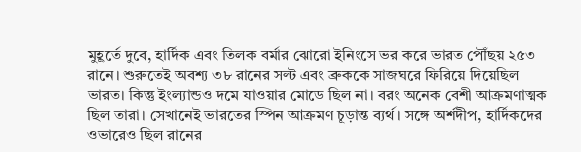মুহূর্তে দুবে, হার্দিক এবং তিলক বর্মার ঝোরো ইনিংসে ভর করে ভারত পৌঁছয় ২৫৩ রানে। শুরুতেই অবশ্য ৩৮ রানের সল্ট এবং ব্রুককে সাজঘরে ফিরিয়ে দিয়েছিল ভারত। কিন্তু ইংল্যান্ডও দমে যাওয়ার মোডে ছিল না। বরং অনেক বেশী আক্রমণাত্মক ছিল তারা। সেখানেই ভারতের স্পিন আক্রমণ চূড়ান্ত ব্যর্থ। সঙ্গে অর্শদীপ, হার্দিকদের ওভারেও ছিল রানের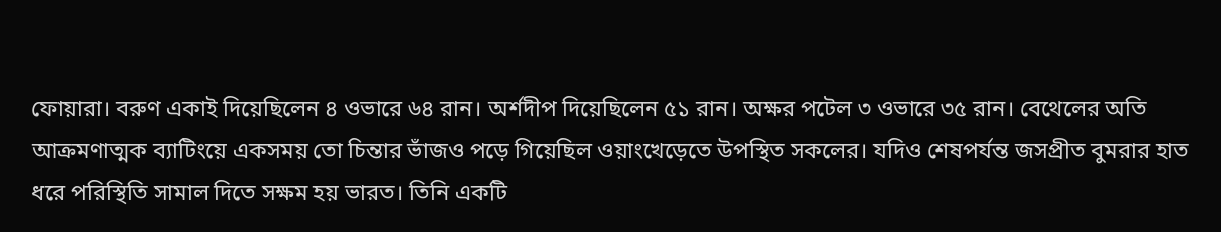ফোয়ারা। বরুণ একাই দিয়েছিলেন ৪ ওভারে ৬৪ রান। অর্শদীপ দিয়েছিলেন ৫১ রান। অক্ষর পটেল ৩ ওভারে ৩৫ রান। বেথেলের অতি আক্রমণাত্মক ব্যাটিংয়ে একসময় তো চিন্তার ভাঁজও পড়ে গিয়েছিল ওয়াংখেড়েতে উপস্থিত সকলের। যদিও শেষপর্যন্ত জসপ্রীত বুমরার হাত ধরে পরিস্থিতি সামাল দিতে সক্ষম হয় ভারত। তিনি একটি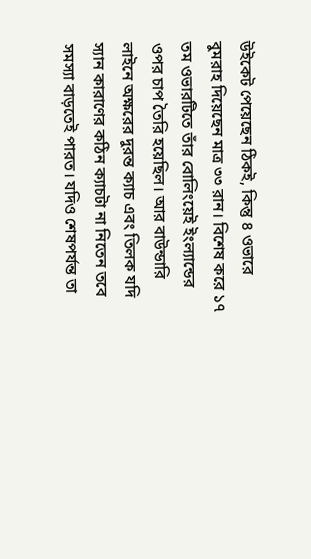উইকেট পেয়েছেন ঠিকই, কিন্তু ৪ ওভারে বুমরাহ দিয়েছেন মাত্র ৩৩ রান। বিশেষ করে ১৭ তম ওভারটিতে তাঁর বোলিংয়েই ইংল্যান্ডের ওপর চাপ তৈরি হয়েছিল। আর বাউন্ডারি লাইনে অক্ষরের দুরন্ত ক্যাচ এবং তিলক যদি স্যান কারাণের কঠিন ক্যাচটা না নিতেন তবে সমস্যা বাড়তেই পারত। যদিও শেষপর্যন্ত তা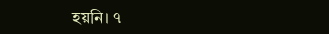হয়নি। ৭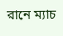রানে ম্যাচ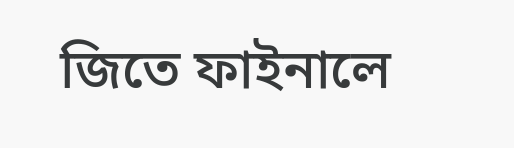জিতে ফাইনালে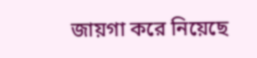জায়গা করে নিয়েছে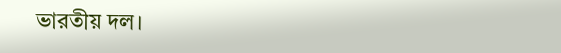ভারতীয় দল।